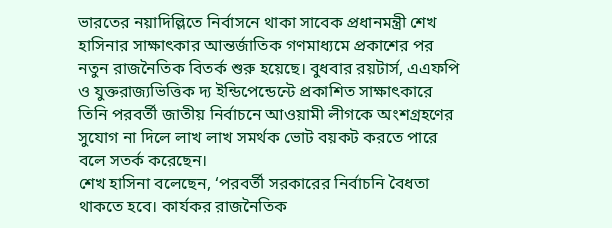ভারতের নয়াদিল্লিতে নির্বাসনে থাকা সাবেক প্রধানমন্ত্রী শেখ হাসিনার সাক্ষাৎকার আন্তর্জাতিক গণমাধ্যমে প্রকাশের পর নতুন রাজনৈতিক বিতর্ক শুরু হয়েছে। বুধবার রয়টার্স, এএফপি ও যুক্তরাজ্যভিত্তিক দ্য ইন্ডিপেন্ডেন্টে প্রকাশিত সাক্ষাৎকারে তিনি পরবর্তী জাতীয় নির্বাচনে আওয়ামী লীগকে অংশগ্রহণের সুযোগ না দিলে লাখ লাখ সমর্থক ভোট বয়কট করতে পারে বলে সতর্ক করেছেন।
শেখ হাসিনা বলেছেন, ‘পরবর্তী সরকারের নির্বাচনি বৈধতা থাকতে হবে। কার্যকর রাজনৈতিক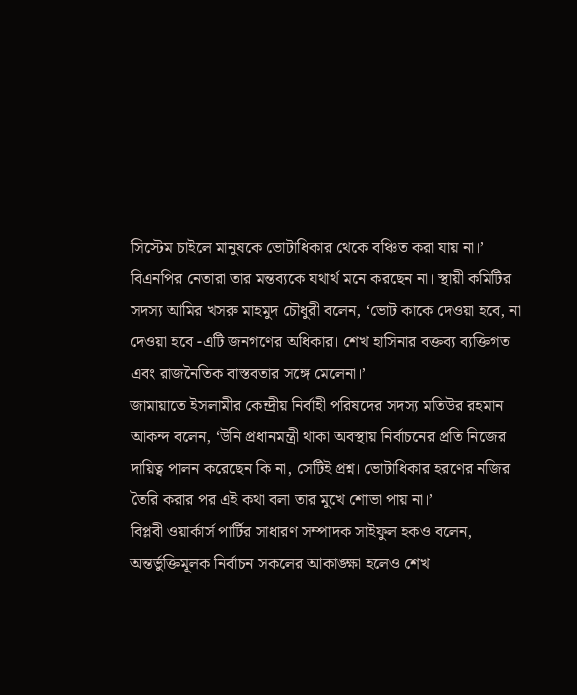সিস্টেম চাইলে মানুষকে ভোটাধিকার থেকে বঞ্চিত করা যায় না।’
বিএনপির নেতারা তার মন্তব্যকে যথার্থ মনে করছেন না। স্থায়ী কমিটির সদস্য আমির খসরু মাহমুদ চৌধুরী বলেন, ‘ভোট কাকে দেওয়া হবে, না দেওয়া হবে -এটি জনগণের অধিকার। শেখ হাসিনার বক্তব্য ব্যক্তিগত এবং রাজনৈতিক বাস্তবতার সঙ্গে মেলেনা।’
জামায়াতে ইসলামীর কেন্দ্রীয় নির্বাহী পরিষদের সদস্য মতিউর রহমান আকন্দ বলেন, ‘উনি প্রধানমন্ত্রী থাকা অবস্থায় নির্বাচনের প্রতি নিজের দায়িত্ব পালন করেছেন কি না, সেটিই প্রশ্ন। ভোটাধিকার হরণের নজির তৈরি করার পর এই কথা বলা তার মুখে শোভা পায় না।’
বিপ্লবী ওয়ার্কার্স পার্টির সাধারণ সম্পাদক সাইফুল হকও বলেন, অন্তর্ভুক্তিমূলক নির্বাচন সকলের আকাঙ্ক্ষা হলেও শেখ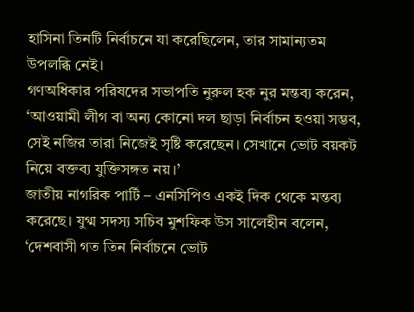হাসিনা তিনটি নির্বাচনে যা করেছিলেন, তার সামান্যতম উপলব্ধি নেই।
গণঅধিকার পরিষদের সভাপতি নুরুল হক নুর মন্তব্য করেন, ‘আওয়ামী লীগ বা অন্য কোনো দল ছাড়া নির্বাচন হওয়া সম্ভব, সেই নজির তারা নিজেই সৃষ্টি করেছেন। সেখানে ভোট বয়কট নিয়ে বক্তব্য যুক্তিসঙ্গত নয়।’
জাতীয় নাগরিক পার্টি – এনসিপিও একই দিক থেকে মন্তব্য করেছে। যুগ্ম সদস্য সচিব মুশফিক উস সালেহীন বলেন, ‘দেশবাসী গত তিন নির্বাচনে ভোট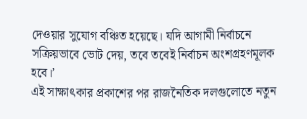দেওয়ার সুযোগ বঞ্চিত হয়েছে। যদি আগামী নির্বাচনে সক্রিয়ভাবে ভোট দেয়, তবে তবেই নির্বাচন অংশগ্রহণমূলক হবে।’
এই সাক্ষাৎকার প্রকাশের পর রাজনৈতিক দলগুলোতে নতুন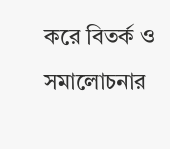করে বিতর্ক ও সমালোচনার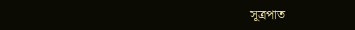সূত্রপাত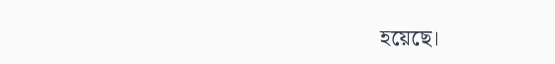হয়েছে।